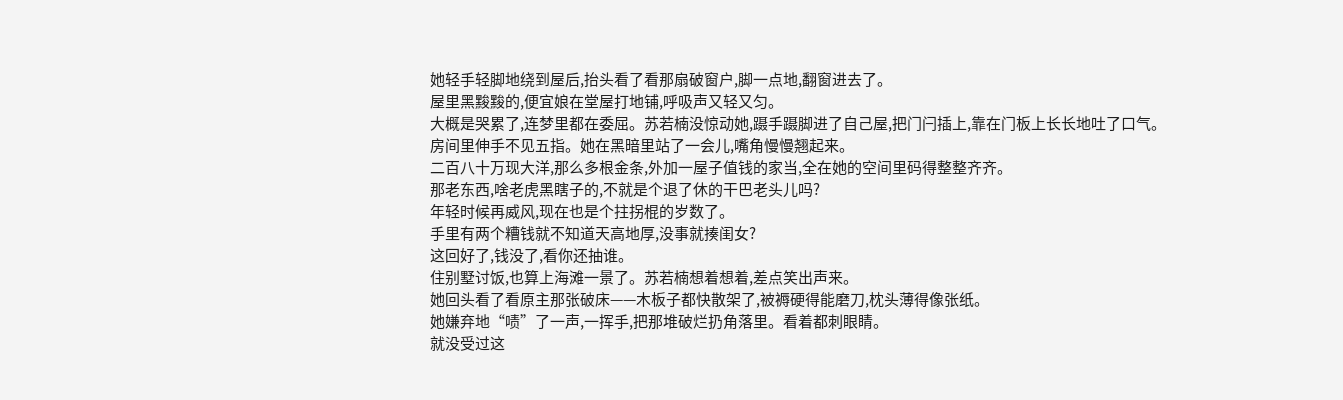她轻手轻脚地绕到屋后,抬头看了看那扇破窗户,脚一点地,翻窗进去了。
屋里黑黢黢的,便宜娘在堂屋打地铺,呼吸声又轻又匀。
大概是哭累了,连梦里都在委屈。苏若楠没惊动她,蹑手蹑脚进了自己屋,把门闩插上,靠在门板上长长地吐了口气。
房间里伸手不见五指。她在黑暗里站了一会儿,嘴角慢慢翘起来。
二百八十万现大洋,那么多根金条,外加一屋子值钱的家当,全在她的空间里码得整整齐齐。
那老东西,啥老虎黑瞎子的,不就是个退了休的干巴老头儿吗?
年轻时候再威风,现在也是个拄拐棍的岁数了。
手里有两个糟钱就不知道天高地厚,没事就揍闺女?
这回好了,钱没了,看你还抽谁。
住别墅讨饭,也算上海滩一景了。苏若楠想着想着,差点笑出声来。
她回头看了看原主那张破床——木板子都快散架了,被褥硬得能磨刀,枕头薄得像张纸。
她嫌弃地“啧”了一声,一挥手,把那堆破烂扔角落里。看着都刺眼睛。
就没受过这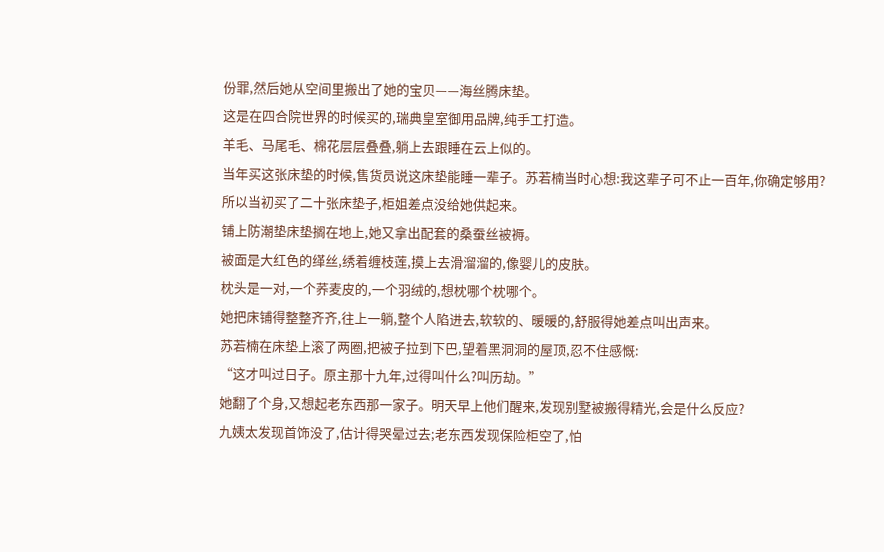份罪,然后她从空间里搬出了她的宝贝——海丝腾床垫。
这是在四合院世界的时候买的,瑞典皇室御用品牌,纯手工打造。
羊毛、马尾毛、棉花层层叠叠,躺上去跟睡在云上似的。
当年买这张床垫的时候,售货员说这床垫能睡一辈子。苏若楠当时心想:我这辈子可不止一百年,你确定够用?
所以当初买了二十张床垫子,柜姐差点没给她供起来。
铺上防潮垫床垫搁在地上,她又拿出配套的桑蚕丝被褥。
被面是大红色的缂丝,绣着缠枝莲,摸上去滑溜溜的,像婴儿的皮肤。
枕头是一对,一个荞麦皮的,一个羽绒的,想枕哪个枕哪个。
她把床铺得整整齐齐,往上一躺,整个人陷进去,软软的、暖暖的,舒服得她差点叫出声来。
苏若楠在床垫上滚了两圈,把被子拉到下巴,望着黑洞洞的屋顶,忍不住感慨:
“这才叫过日子。原主那十九年,过得叫什么?叫历劫。”
她翻了个身,又想起老东西那一家子。明天早上他们醒来,发现别墅被搬得精光,会是什么反应?
九姨太发现首饰没了,估计得哭晕过去;老东西发现保险柜空了,怕